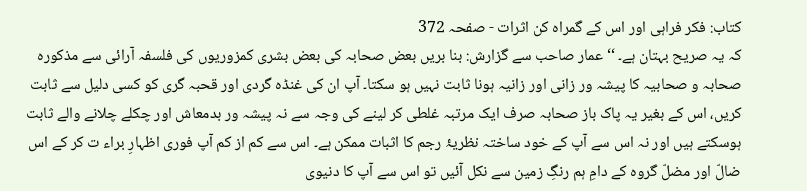کتاب: فکر فراہی اور اس کے گمراہ کن اثرات - صفحہ 372
کہ یہ صریح بہتان ہے۔ ‘‘ عمار صاحب سے گزارش: بنا بریں بعض صحابہ کی بعض بشری کمزوریوں کی فلسفہ آرائی سے مذکورہ صحابہ و صحابیہ کا پیشہ ور زانی اور زانیہ ہونا ثابت نہیں ہو سکتا۔ آپ ان کی غنڈہ گردی اور قحبہ گری کو کسی دلیل سے ثابت کریں، اس کے بغیر یہ پاک باز صحابہ صرف ایک مرتبہ غلطی کر لینے کی وجہ سے نہ پیشہ ور بدمعاش اور چکلے چلانے والے ثابت ہوسکتے ہیں اور نہ اس سے آپ کے خود ساختہ نظریۂ رجم کا اثبات ممکن ہے۔ اس سے کم از کم آپ فوری اظہارِ براء ت کر کے اس ضالّ اور مضلّ گروہ کے دامِ ہم رنگِ زمین سے نکل آئیں تو اس سے آپ کا دنیوی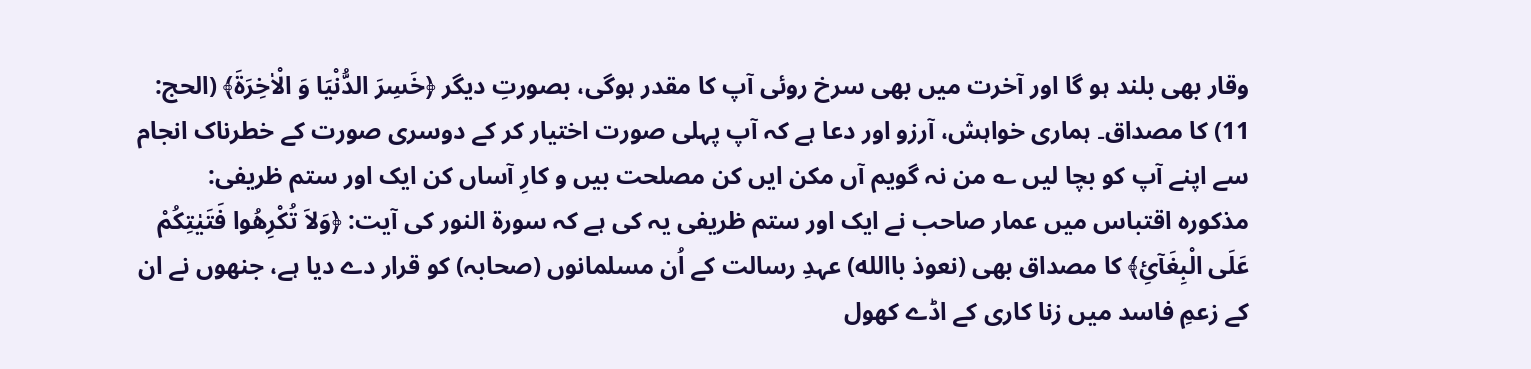وقار بھی بلند ہو گا اور آخرت میں بھی سرخ روئی آپ کا مقدر ہوگی، بصورتِ دیگر ﴿خَسِرَ الدُّنْیَا وَ الْاٰخِرَۃَ﴾ (الحج: 11) کا مصداق۔ ہماری خواہش، آرزو اور دعا ہے کہ آپ پہلی صورت اختیار کر کے دوسری صورت کے خطرناک انجام سے اپنے آپ کو بچا لیں ؎ من نہ گویم آں مکن ایں کن مصلحت بیں و کارِ آساں کن ایک اور ستم ظریفی: مذکورہ اقتباس میں عمار صاحب نے ایک اور ستم ظریفی یہ کی ہے کہ سورۃ النور کی آیت: ﴿وَلاَ تُکْرِھُوا فَتَیٰتِکُمْ عَلَی الْبِغَآئِ﴾ کا مصداق بھی (نعوذ باالله) عہدِ رسالت کے اُن مسلمانوں (صحابہ) کو قرار دے دیا ہے، جنھوں نے ان کے زعمِ فاسد میں زنا کاری کے اڈے کھول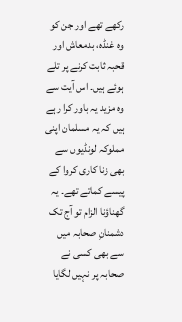رکھے تھے اور جن کو وہ غنڈہ، بدمعاش اور قحبہ ثابت کرنے پر تلے ہوئے ہیں۔ اس آیت سے وہ مزید یہ باور کرا رہے ہیں کہ یہ مسلمان اپنی مملوکہ لونڈیوں سے بھی زنا کاری کروا کے پیسے کماتے تھے۔ یہ گھناؤنا الزام تو آج تک دشمنانِ صحابہ میں سے بھی کسی نے صحابہ پر نہیں لگایا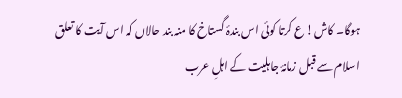ہوگا۔ کاش! ع کرتا کوئی اس بندۂ گستاخ کا منہ بند حالاں کہ اس آیت کا تعلق اسلام سے قبل زمانۂ جاہلیت کے اہلِ عرب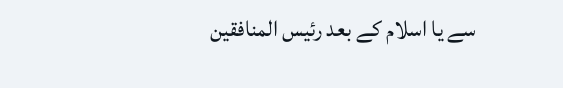سے یا اسلام کے بعد رئیس المنافقین